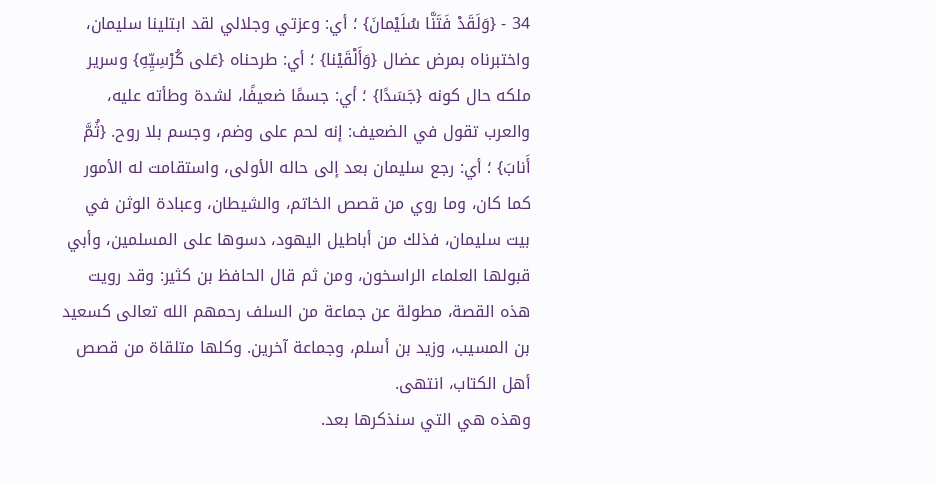34 - {وَلَقَدْ فَتَنَّا سُلَيْمانَ} ؛ أي: وعزتي وجلالي لقد ابتلينا سليمان، واختبرناه بمرض عضال {وَأَلْقَيْنا} ؛ أي: طرحناه {عَلى كُرْسِيِّهِ} وسرير ملكه حال كونه {جَسَدًا} ؛ أي: جسمًا ضعيفًا، لشدة وطأته عليه، والعرب تقول في الضعيف: إنه لحم على وضم، وجسم بلا روح. {ثُمَّ أَنابَ} ؛ أي: رجع سليمان بعد إلى حاله الأولى، واستقامت له الأمور كما كان، وما روي من قصص الخاتم، والشيطان، وعبادة الوثن في بيت سليمان، فذلك من أباطيل اليهود، دسوها على المسلمين، وأبي قبولها العلماء الراسخون، ومن ثم قال الحافظ بن كثير: وقد رويت هذه القصة، مطولة عن جماعة من السلف رحمهم الله تعالى كسعيد بن المسيب، وزيد بن أسلم، وجماعة آخرين. وكلها متلقاة من قصص أهل الكتاب، انتهى.
وهذه هي التي سنذكرها بعد.